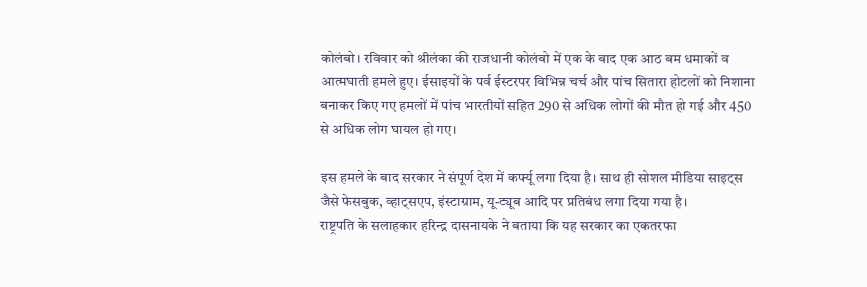कोलंबो। रविवार को श्रीलंका की राजधानी कोलंबो में एक के बाद एक आठ बम धमाकों व आत्मघाती हमले हुए। ईसाइयों के पर्व ईस्टरपर विभिन्न चर्च और पांच सितारा होटलों को निशाना बनाकर किए गए हमलों में पांच भारतीयों सहित 290 से अधिक लोगों की मौत हो गई और 450 से अधिक लोग घायल हो गए।

इस हमले के बाद सरकार ने संपूर्ण देश में कर्फ्यू लगा दिया है। साथ ही सोशल मीडिया साइट्स जैसे फेसबुक, व्हाट्सएप, इंस्टाग्राम, यू-ट्यूब आदि पर प्रतिबंध लगा दिया गया है।
राष्ट्रपति के सलाहकार हरिन्द्र दासनायके ने बताया कि यह सरकार का एकतरफा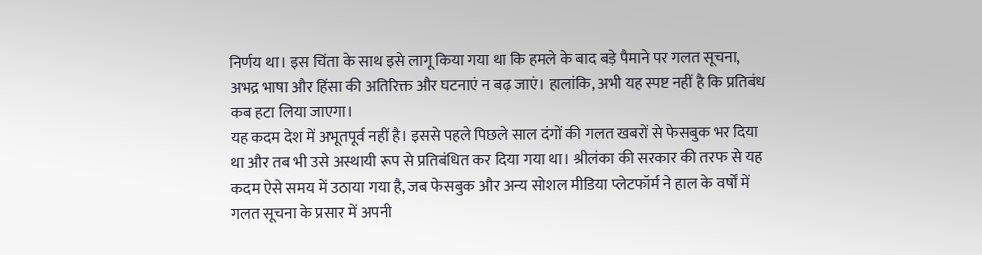निर्णय था। इस चिंता के साथ इसे लागू किया गया था कि हमले के बाद बड़े पैमाने पर गलत सूचना, अभद्र भाषा और हिंसा की अतिरिक्त और घटनाएं न बढ़ जाएं। हालांकि, अभी यह स्पष्ट नहीं है कि प्रतिबंध कब हटा लिया जाएगा।
यह कदम देश में अभूतपूर्व नहीं है। इससे पहले पिछले साल दंगों की गलत खबरों से फेसबुक भर दिया था और तब भी उसे अस्थायी रूप से प्रतिबंधित कर दिया गया था। श्रीलंका की सरकार की तरफ से यह कदम ऐसे समय में उठाया गया है, जब फेसबुक और अन्य सोशल मीडिया प्लेटफॉर्म ने हाल के वर्षों में गलत सूचना के प्रसार में अपनी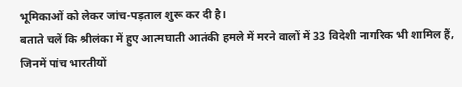भूमिकाओं को लेकर जांच-पड़ताल शुरू कर दी है।
बताते चलें कि श्रीलंका में हुए आत्मघाती आतंकी हमले में मरने वालों में 33 विदेशी नागरिक भी शामिल हैं, जिनमें पांच भारतीयों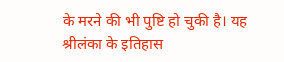के मरने की भी पुष्टि हो चुकी है। यह श्रीलंका के इतिहास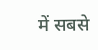में सबसे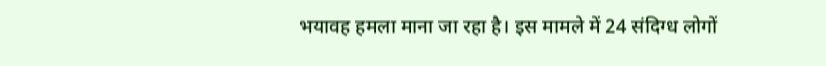भयावह हमला माना जा रहा है। इस मामले में 24 संदिग्ध लोगों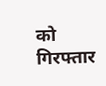को गिरफ्तार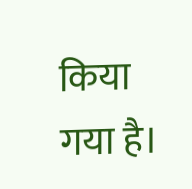किया गया है।